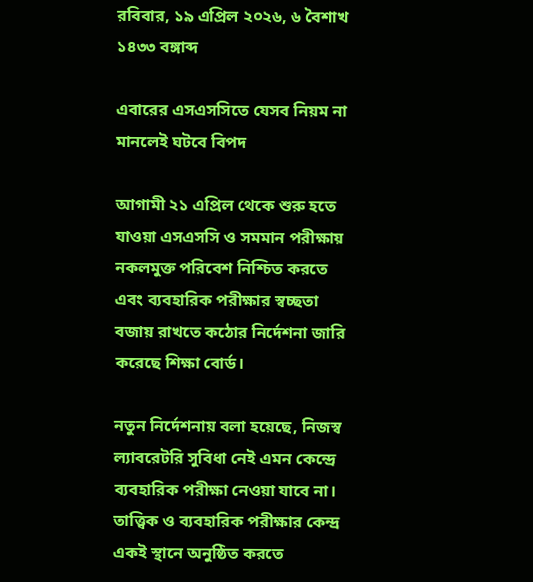রবিবার, ১৯ এপ্রিল ২০২৬, ৬ বৈশাখ ১৪৩৩ বঙ্গাব্দ

এবারের এসএসসিতে যেসব নিয়ম না মানলেই ঘটবে বিপদ

আগামী ২১ এপ্রিল থেকে শুরু হতে যাওয়া এসএসসি ও সমমান পরীক্ষায় নকলমুক্ত পরিবেশ নিশ্চিত করতে এবং ব্যবহারিক পরীক্ষার স্বচ্ছতা বজায় রাখতে কঠোর নির্দেশনা জারি করেছে শিক্ষা বোর্ড।

নতুন নির্দেশনায় বলা হয়েছে, নিজস্ব ল্যাবরেটরি সুবিধা নেই এমন কেন্দ্রে ব্যবহারিক পরীক্ষা নেওয়া যাবে না। তাত্ত্বিক ও ব্যবহারিক পরীক্ষার কেন্দ্র একই স্থানে অনুষ্ঠিত করতে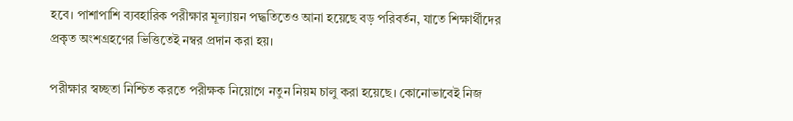হবে। পাশাপাশি ব্যবহারিক পরীক্ষার মূল্যায়ন পদ্ধতিতেও আনা হয়েছে বড় পরিবর্তন, যাতে শিক্ষার্থীদের প্রকৃত অংশগ্রহণের ভিত্তিতেই নম্বর প্রদান করা হয়।

পরীক্ষার স্বচ্ছতা নিশ্চিত করতে পরীক্ষক নিয়োগে নতুন নিয়ম চালু করা হয়েছে। কোনোভাবেই নিজ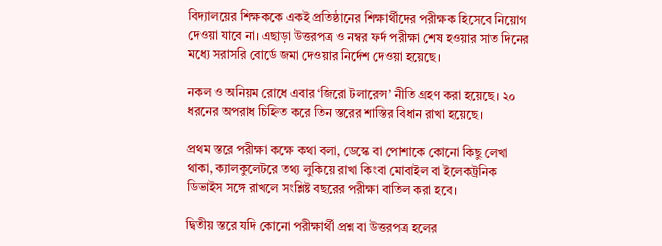বিদ্যালয়ের শিক্ষককে একই প্রতিষ্ঠানের শিক্ষার্থীদের পরীক্ষক হিসেবে নিয়োগ দেওয়া যাবে না। এছাড়া উত্তরপত্র ও নম্বর ফর্দ পরীক্ষা শেষ হওয়ার সাত দিনের মধ্যে সরাসরি বোর্ডে জমা দেওয়ার নির্দেশ দেওয়া হয়েছে।

নকল ও অনিয়ম রোধে এবার ‘জিরো টলারেন্স’ নীতি গ্রহণ করা হয়েছে। ২০ ধরনের অপরাধ চিহ্নিত করে তিন স্তরের শাস্তির বিধান রাখা হয়েছে।

প্রথম স্তরে পরীক্ষা কক্ষে কথা বলা, ডেস্কে বা পোশাকে কোনো কিছু লেখা থাকা, ক্যালকুলেটরে তথ্য লুকিয়ে রাখা কিংবা মোবাইল বা ইলেকট্রনিক ডিভাইস সঙ্গে রাখলে সংশ্লিষ্ট বছরের পরীক্ষা বাতিল করা হবে।

দ্বিতীয় স্তরে যদি কোনো পরীক্ষার্থী প্রশ্ন বা উত্তরপত্র হলের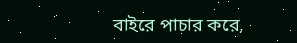বাইরে পাচার করে,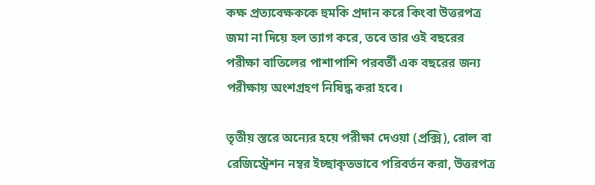কক্ষ প্রত্যবেক্ষককে হুমকি প্রদান করে কিংবা উত্তরপত্র জমা না দিয়ে হল ত্যাগ করে, তবে তার ওই বছরের পরীক্ষা বাতিলের পাশাপাশি পরবর্তী এক বছরের জন্য পরীক্ষায় অংশগ্রহণ নিষিদ্ধ করা হবে।

তৃতীয় স্তরে অন্যের হয়ে পরীক্ষা দেওয়া (প্রক্সি), রোল বা রেজিস্ট্রেশন নম্বর ইচ্ছাকৃতভাবে পরিবর্তন করা, উত্তরপত্র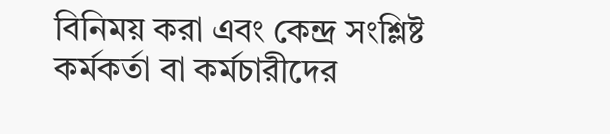বিনিময় করা এবং কেন্দ্র সংশ্লিষ্ট কর্মকর্তা বা কর্মচারীদের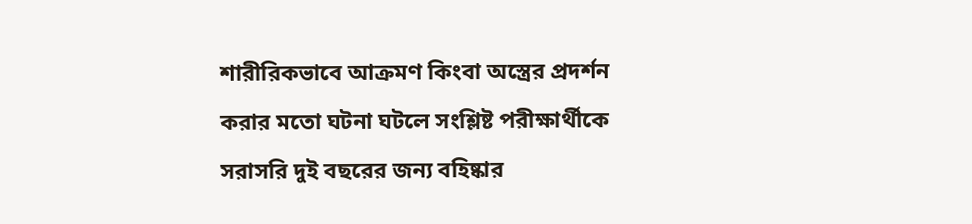শারীরিকভাবে আক্রমণ কিংবা অস্ত্রের প্রদর্শন করার মতো ঘটনা ঘটলে সংশ্লিষ্ট পরীক্ষার্থীকে সরাসরি দুই বছরের জন্য বহিষ্কার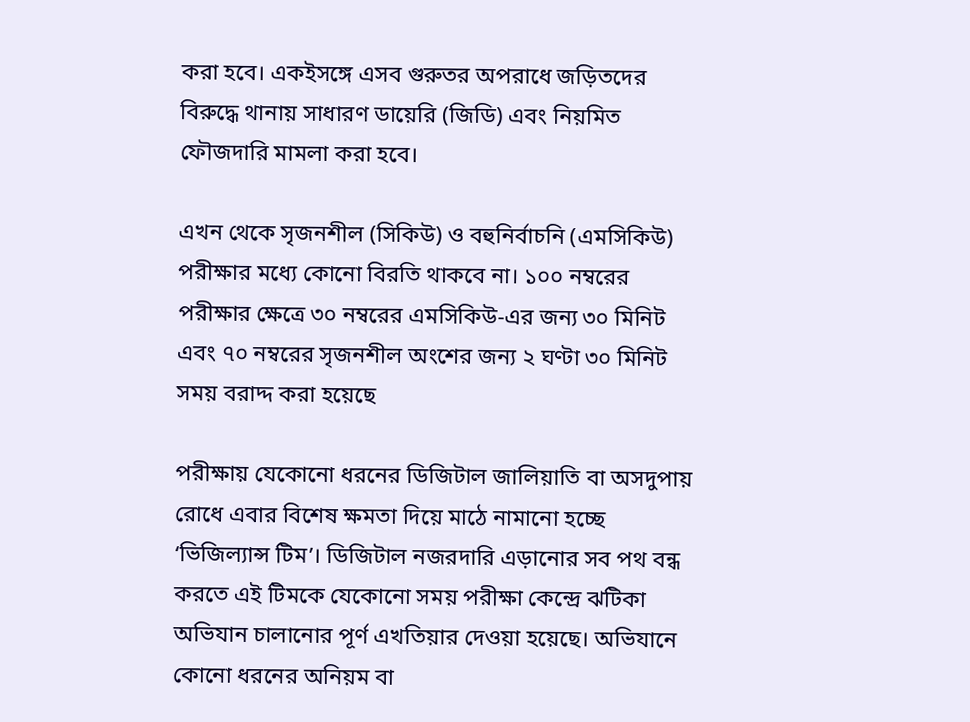করা হবে। একইসঙ্গে এসব গুরুতর অপরাধে জড়িতদের বিরুদ্ধে থানায় সাধারণ ডায়েরি (জিডি) এবং নিয়মিত ফৌজদারি মামলা করা হবে।

এখন থেকে সৃজনশীল (সিকিউ) ও বহুনির্বাচনি (এমসিকিউ) পরীক্ষার মধ্যে কোনো বিরতি থাকবে না। ১০০ নম্বরের পরীক্ষার ক্ষেত্রে ৩০ নম্বরের এমসিকিউ-এর জন্য ৩০ মিনিট এবং ৭০ নম্বরের সৃজনশীল অংশের জন্য ২ ঘণ্টা ৩০ মিনিট সময় বরাদ্দ করা হয়েছে

পরীক্ষায় যেকোনো ধরনের ডিজিটাল জালিয়াতি বা অসদুপায় রোধে এবার বিশেষ ক্ষমতা দিয়ে মাঠে নামানো হচ্ছে ‘ভিজিল্যান্স টিম’। ডিজিটাল নজরদারি এড়ানোর সব পথ বন্ধ করতে এই টিমকে যেকোনো সময় পরীক্ষা কেন্দ্রে ঝটিকা অভিযান চালানোর পূর্ণ এখতিয়ার দেওয়া হয়েছে। অভিযানে কোনো ধরনের অনিয়ম বা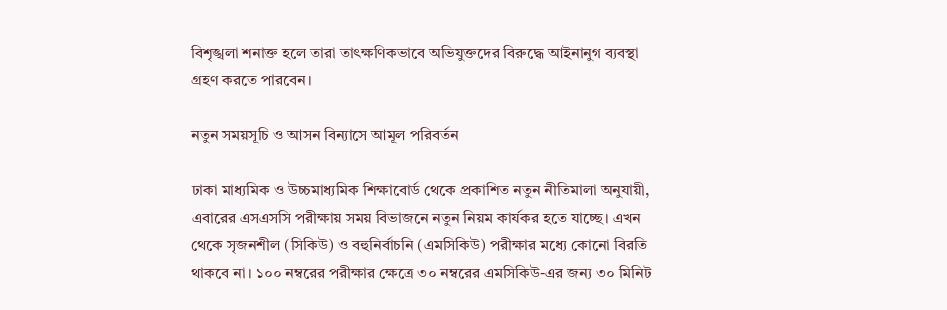বিশৃঙ্খলা শনাক্ত হলে তারা তাৎক্ষণিকভাবে অভিযুক্তদের বিরুদ্ধে আইনানুগ ব্যবস্থা গ্রহণ করতে পারবেন।

নতুন সময়সূচি ও আসন বিন্যাসে আমূল পরিবর্তন

ঢাকা মাধ্যমিক ও উচ্চমাধ্যমিক শিক্ষাবোর্ড থেকে প্রকাশিত নতুন নীতিমালা অনুযায়ী, এবারের এসএসসি পরীক্ষায় সময় বিভাজনে নতুন নিয়ম কার্যকর হতে যাচ্ছে। এখন থেকে সৃজনশীল (সিকিউ) ও বহুনির্বাচনি (এমসিকিউ) পরীক্ষার মধ্যে কোনো বিরতি থাকবে না। ১০০ নম্বরের পরীক্ষার ক্ষেত্রে ৩০ নম্বরের এমসিকিউ-এর জন্য ৩০ মিনিট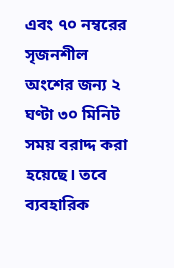এবং ৭০ নম্বরের সৃজনশীল অংশের জন্য ২ ঘণ্টা ৩০ মিনিট সময় বরাদ্দ করা হয়েছে। তবে ব্যবহারিক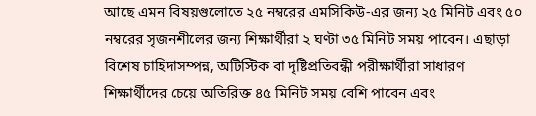আছে এমন বিষয়গুলোতে ২৫ নম্বরের এমসিকিউ-এর জন্য ২৫ মিনিট এবং ৫০ নম্বরের সৃজনশীলের জন্য শিক্ষার্থীরা ২ ঘণ্টা ৩৫ মিনিট সময় পাবেন। এছাড়া বিশেষ চাহিদাসম্পন্ন, অটিস্টিক বা দৃষ্টিপ্রতিবন্ধী পরীক্ষার্থীরা সাধারণ শিক্ষার্থীদের চেয়ে অতিরিক্ত ৪৫ মিনিট সময় বেশি পাবেন এবং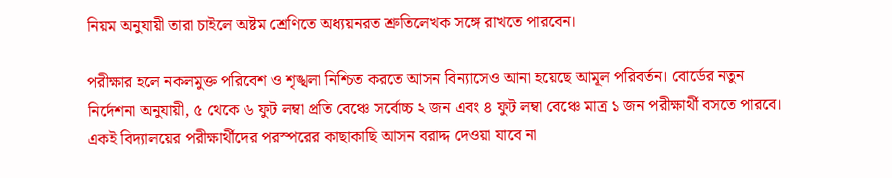নিয়ম অনুযায়ী তারা চাইলে অষ্টম শ্রেণিতে অধ্যয়নরত শ্রুতিলেখক সঙ্গে রাখতে পারবেন।

পরীক্ষার হলে নকলমুক্ত পরিবেশ ও শৃঙ্খলা নিশ্চিত করতে আসন বিন্যাসেও আনা হয়েছে আমূল পরিবর্তন। বোর্ডের নতুন নির্দেশনা অনুযায়ী, ৫ থেকে ৬ ফুট লম্বা প্রতি বেঞ্চে সর্বোচ্চ ২ জন এবং ৪ ফুট লম্বা বেঞ্চে মাত্র ১ জন পরীক্ষার্থী বসতে পারবে। একই বিদ্যালয়ের পরীক্ষার্থীদের পরস্পরের কাছাকাছি আসন বরাদ্দ দেওয়া যাবে না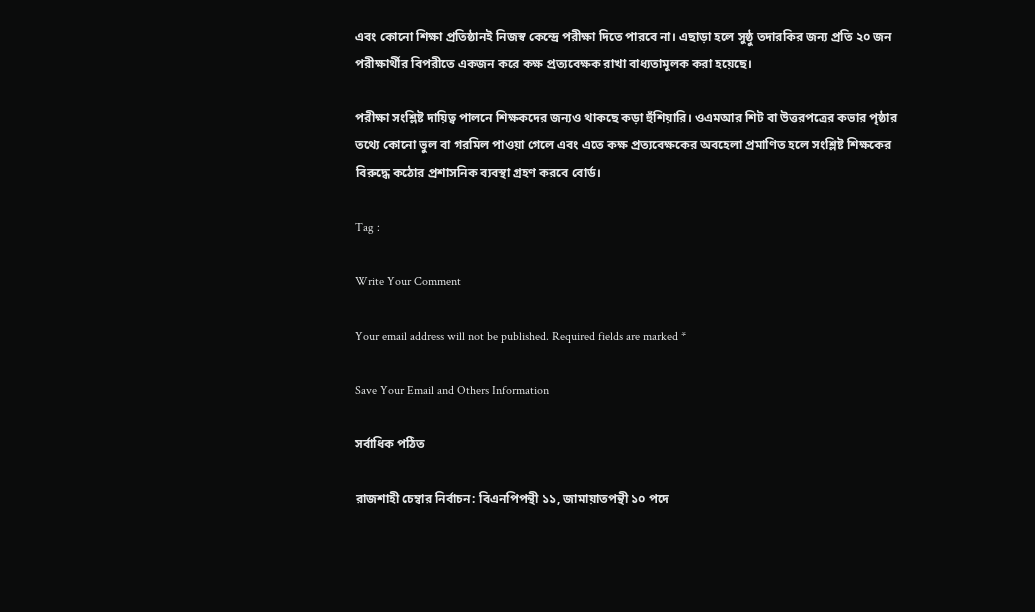এবং কোনো শিক্ষা প্রতিষ্ঠানই নিজস্ব কেন্দ্রে পরীক্ষা দিতে পারবে না। এছাড়া হলে সুষ্ঠু তদারকির জন্য প্রতি ২০ জন পরীক্ষার্থীর বিপরীতে একজন করে কক্ষ প্রত্যবেক্ষক রাখা বাধ্যতামূলক করা হয়েছে।

পরীক্ষা সংশ্লিষ্ট দায়িত্ব পালনে শিক্ষকদের জন্যও থাকছে কড়া হুঁশিয়ারি। ওএমআর শিট বা উত্তরপত্রের কভার পৃষ্ঠার তথ্যে কোনো ভুল বা গরমিল পাওয়া গেলে এবং এতে কক্ষ প্রত্যবেক্ষকের অবহেলা প্রমাণিত হলে সংশ্লিষ্ট শিক্ষকের বিরুদ্ধে কঠোর প্রশাসনিক ব্যবস্থা গ্রহণ করবে বোর্ড।

Tag :

Write Your Comment

Your email address will not be published. Required fields are marked *

Save Your Email and Others Information

সর্বাধিক পঠিত

রাজশাহী চেম্বার নির্বাচন: বিএনপিপন্থী ১১, জামায়াতপন্থী ১০ পদে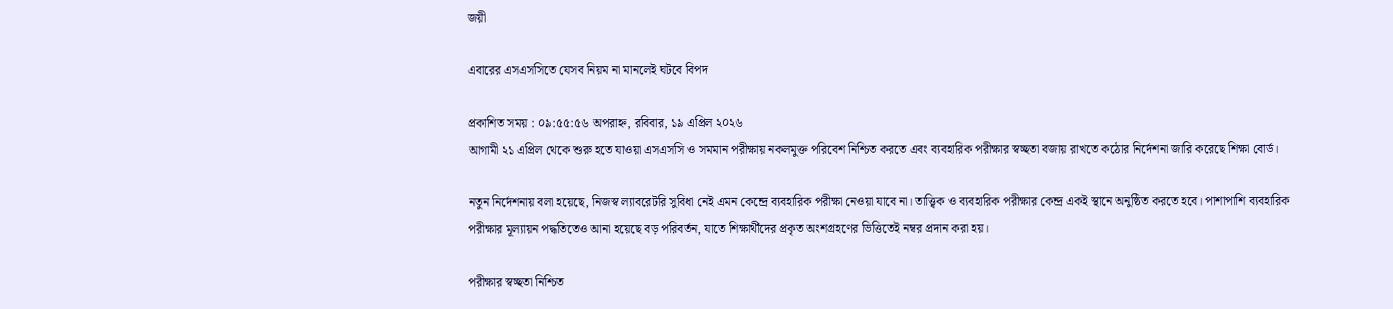জয়ী

এবারের এসএসসিতে যেসব নিয়ম না মানলেই ঘটবে বিপদ

প্রকাশিত সময় : ০৯:৫৫:৫৬ অপরাহ্ন, রবিবার, ১৯ এপ্রিল ২০২৬
আগামী ২১ এপ্রিল থেকে শুরু হতে যাওয়া এসএসসি ও সমমান পরীক্ষায় নকলমুক্ত পরিবেশ নিশ্চিত করতে এবং ব্যবহারিক পরীক্ষার স্বচ্ছতা বজায় রাখতে কঠোর নির্দেশনা জারি করেছে শিক্ষা বোর্ড।

নতুন নির্দেশনায় বলা হয়েছে, নিজস্ব ল্যাবরেটরি সুবিধা নেই এমন কেন্দ্রে ব্যবহারিক পরীক্ষা নেওয়া যাবে না। তাত্ত্বিক ও ব্যবহারিক পরীক্ষার কেন্দ্র একই স্থানে অনুষ্ঠিত করতে হবে। পাশাপাশি ব্যবহারিক পরীক্ষার মূল্যায়ন পদ্ধতিতেও আনা হয়েছে বড় পরিবর্তন, যাতে শিক্ষার্থীদের প্রকৃত অংশগ্রহণের ভিত্তিতেই নম্বর প্রদান করা হয়।

পরীক্ষার স্বচ্ছতা নিশ্চিত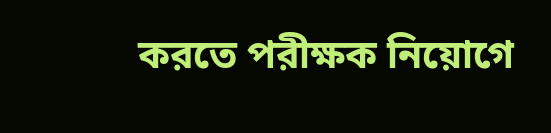করতে পরীক্ষক নিয়োগে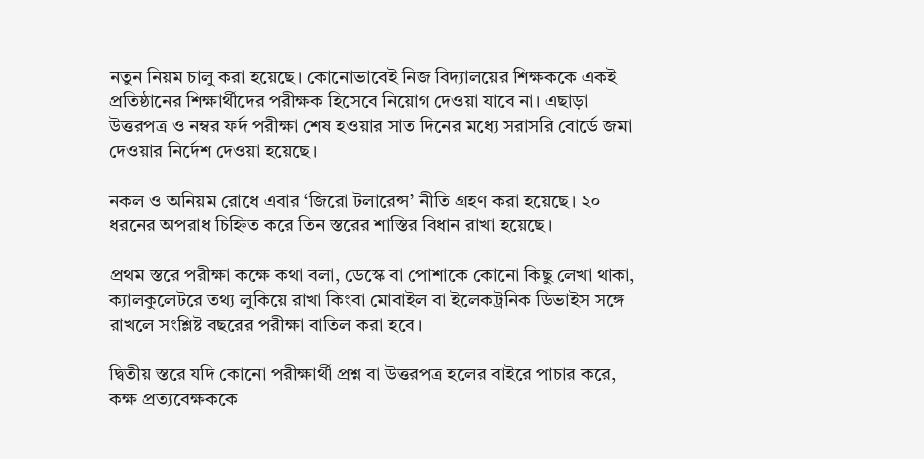নতুন নিয়ম চালু করা হয়েছে। কোনোভাবেই নিজ বিদ্যালয়ের শিক্ষককে একই প্রতিষ্ঠানের শিক্ষার্থীদের পরীক্ষক হিসেবে নিয়োগ দেওয়া যাবে না। এছাড়া উত্তরপত্র ও নম্বর ফর্দ পরীক্ষা শেষ হওয়ার সাত দিনের মধ্যে সরাসরি বোর্ডে জমা দেওয়ার নির্দেশ দেওয়া হয়েছে।

নকল ও অনিয়ম রোধে এবার ‘জিরো টলারেন্স’ নীতি গ্রহণ করা হয়েছে। ২০ ধরনের অপরাধ চিহ্নিত করে তিন স্তরের শাস্তির বিধান রাখা হয়েছে।

প্রথম স্তরে পরীক্ষা কক্ষে কথা বলা, ডেস্কে বা পোশাকে কোনো কিছু লেখা থাকা, ক্যালকুলেটরে তথ্য লুকিয়ে রাখা কিংবা মোবাইল বা ইলেকট্রনিক ডিভাইস সঙ্গে রাখলে সংশ্লিষ্ট বছরের পরীক্ষা বাতিল করা হবে।

দ্বিতীয় স্তরে যদি কোনো পরীক্ষার্থী প্রশ্ন বা উত্তরপত্র হলের বাইরে পাচার করে, কক্ষ প্রত্যবেক্ষককে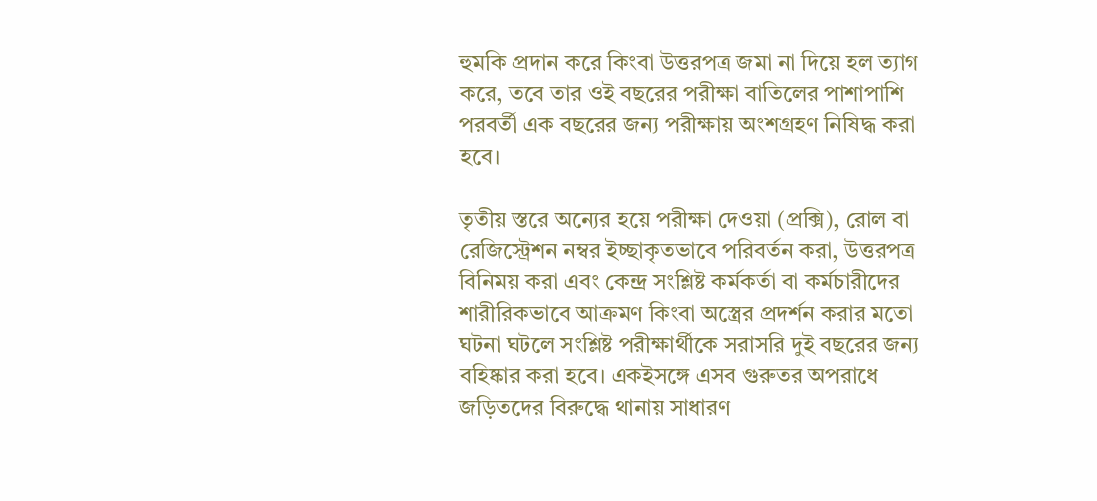হুমকি প্রদান করে কিংবা উত্তরপত্র জমা না দিয়ে হল ত্যাগ করে, তবে তার ওই বছরের পরীক্ষা বাতিলের পাশাপাশি পরবর্তী এক বছরের জন্য পরীক্ষায় অংশগ্রহণ নিষিদ্ধ করা হবে।

তৃতীয় স্তরে অন্যের হয়ে পরীক্ষা দেওয়া (প্রক্সি), রোল বা রেজিস্ট্রেশন নম্বর ইচ্ছাকৃতভাবে পরিবর্তন করা, উত্তরপত্র বিনিময় করা এবং কেন্দ্র সংশ্লিষ্ট কর্মকর্তা বা কর্মচারীদের শারীরিকভাবে আক্রমণ কিংবা অস্ত্রের প্রদর্শন করার মতো ঘটনা ঘটলে সংশ্লিষ্ট পরীক্ষার্থীকে সরাসরি দুই বছরের জন্য বহিষ্কার করা হবে। একইসঙ্গে এসব গুরুতর অপরাধে জড়িতদের বিরুদ্ধে থানায় সাধারণ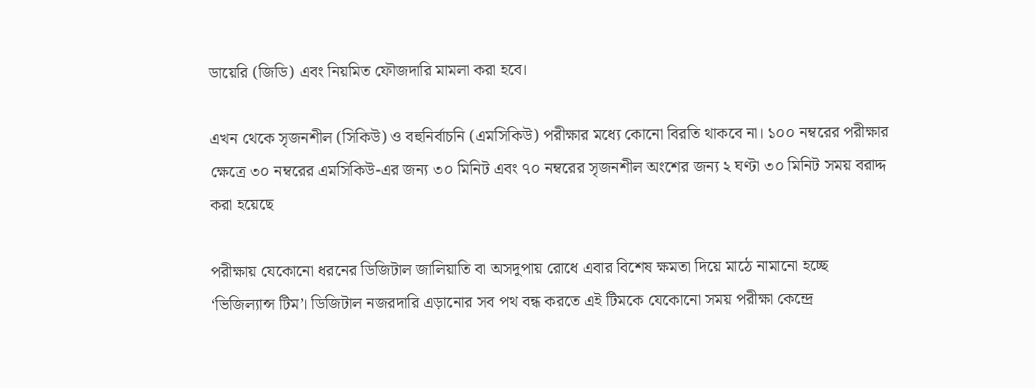ডায়েরি (জিডি) এবং নিয়মিত ফৌজদারি মামলা করা হবে।

এখন থেকে সৃজনশীল (সিকিউ) ও বহুনির্বাচনি (এমসিকিউ) পরীক্ষার মধ্যে কোনো বিরতি থাকবে না। ১০০ নম্বরের পরীক্ষার ক্ষেত্রে ৩০ নম্বরের এমসিকিউ-এর জন্য ৩০ মিনিট এবং ৭০ নম্বরের সৃজনশীল অংশের জন্য ২ ঘণ্টা ৩০ মিনিট সময় বরাদ্দ করা হয়েছে

পরীক্ষায় যেকোনো ধরনের ডিজিটাল জালিয়াতি বা অসদুপায় রোধে এবার বিশেষ ক্ষমতা দিয়ে মাঠে নামানো হচ্ছে ‘ভিজিল্যান্স টিম’। ডিজিটাল নজরদারি এড়ানোর সব পথ বন্ধ করতে এই টিমকে যেকোনো সময় পরীক্ষা কেন্দ্রে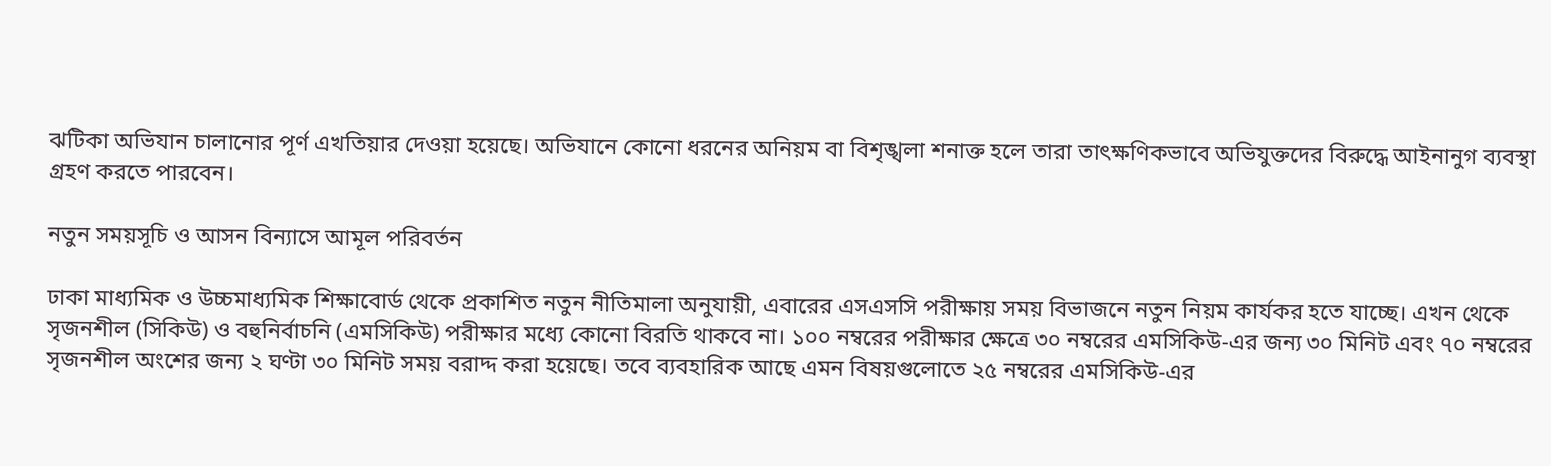ঝটিকা অভিযান চালানোর পূর্ণ এখতিয়ার দেওয়া হয়েছে। অভিযানে কোনো ধরনের অনিয়ম বা বিশৃঙ্খলা শনাক্ত হলে তারা তাৎক্ষণিকভাবে অভিযুক্তদের বিরুদ্ধে আইনানুগ ব্যবস্থা গ্রহণ করতে পারবেন।

নতুন সময়সূচি ও আসন বিন্যাসে আমূল পরিবর্তন

ঢাকা মাধ্যমিক ও উচ্চমাধ্যমিক শিক্ষাবোর্ড থেকে প্রকাশিত নতুন নীতিমালা অনুযায়ী, এবারের এসএসসি পরীক্ষায় সময় বিভাজনে নতুন নিয়ম কার্যকর হতে যাচ্ছে। এখন থেকে সৃজনশীল (সিকিউ) ও বহুনির্বাচনি (এমসিকিউ) পরীক্ষার মধ্যে কোনো বিরতি থাকবে না। ১০০ নম্বরের পরীক্ষার ক্ষেত্রে ৩০ নম্বরের এমসিকিউ-এর জন্য ৩০ মিনিট এবং ৭০ নম্বরের সৃজনশীল অংশের জন্য ২ ঘণ্টা ৩০ মিনিট সময় বরাদ্দ করা হয়েছে। তবে ব্যবহারিক আছে এমন বিষয়গুলোতে ২৫ নম্বরের এমসিকিউ-এর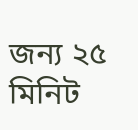জন্য ২৫ মিনিট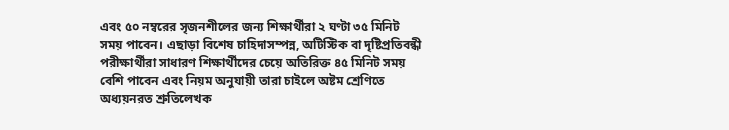এবং ৫০ নম্বরের সৃজনশীলের জন্য শিক্ষার্থীরা ২ ঘণ্টা ৩৫ মিনিট সময় পাবেন। এছাড়া বিশেষ চাহিদাসম্পন্ন, অটিস্টিক বা দৃষ্টিপ্রতিবন্ধী পরীক্ষার্থীরা সাধারণ শিক্ষার্থীদের চেয়ে অতিরিক্ত ৪৫ মিনিট সময় বেশি পাবেন এবং নিয়ম অনুযায়ী তারা চাইলে অষ্টম শ্রেণিতে অধ্যয়নরত শ্রুতিলেখক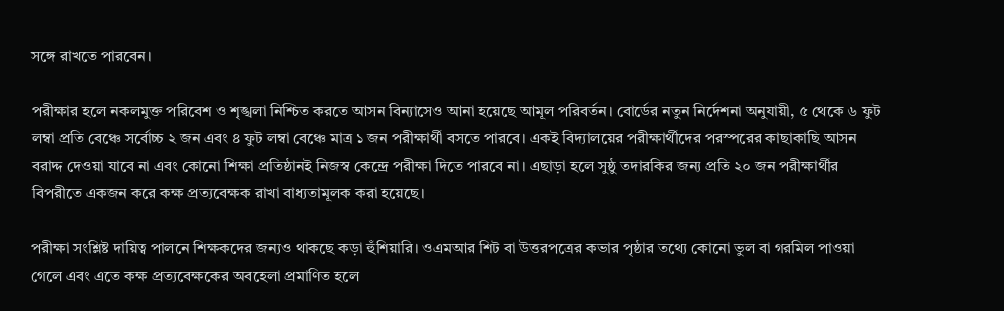সঙ্গে রাখতে পারবেন।

পরীক্ষার হলে নকলমুক্ত পরিবেশ ও শৃঙ্খলা নিশ্চিত করতে আসন বিন্যাসেও আনা হয়েছে আমূল পরিবর্তন। বোর্ডের নতুন নির্দেশনা অনুযায়ী, ৫ থেকে ৬ ফুট লম্বা প্রতি বেঞ্চে সর্বোচ্চ ২ জন এবং ৪ ফুট লম্বা বেঞ্চে মাত্র ১ জন পরীক্ষার্থী বসতে পারবে। একই বিদ্যালয়ের পরীক্ষার্থীদের পরস্পরের কাছাকাছি আসন বরাদ্দ দেওয়া যাবে না এবং কোনো শিক্ষা প্রতিষ্ঠানই নিজস্ব কেন্দ্রে পরীক্ষা দিতে পারবে না। এছাড়া হলে সুষ্ঠু তদারকির জন্য প্রতি ২০ জন পরীক্ষার্থীর বিপরীতে একজন করে কক্ষ প্রত্যবেক্ষক রাখা বাধ্যতামূলক করা হয়েছে।

পরীক্ষা সংশ্লিষ্ট দায়িত্ব পালনে শিক্ষকদের জন্যও থাকছে কড়া হুঁশিয়ারি। ওএমআর শিট বা উত্তরপত্রের কভার পৃষ্ঠার তথ্যে কোনো ভুল বা গরমিল পাওয়া গেলে এবং এতে কক্ষ প্রত্যবেক্ষকের অবহেলা প্রমাণিত হলে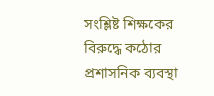সংশ্লিষ্ট শিক্ষকের বিরুদ্ধে কঠোর প্রশাসনিক ব্যবস্থা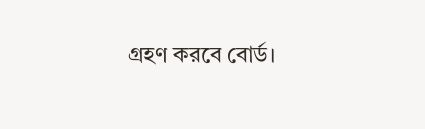গ্রহণ করবে বোর্ড।